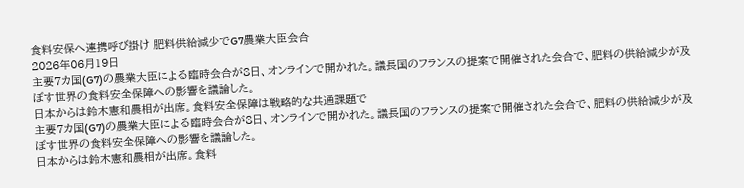食料安保へ連携呼び掛け 肥料供給減少でG7農業大臣会合
2026年06月19日
主要7カ国(G7)の農業大臣による臨時会合が8日、オンラインで開かれた。議長国のフランスの提案で開催された会合で、肥料の供給減少が及ぼす世界の食料安全保障への影響を議論した。
日本からは鈴木憲和農相が出席。食料安全保障は戦略的な共通課題で
主要7カ国(G7)の農業大臣による臨時会合が8日、オンラインで開かれた。議長国のフランスの提案で開催された会合で、肥料の供給減少が及ぼす世界の食料安全保障への影響を議論した。
日本からは鈴木憲和農相が出席。食料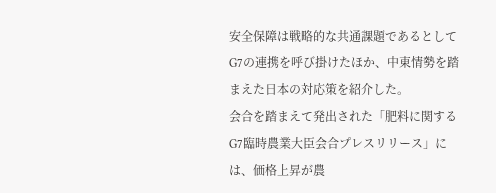安全保障は戦略的な共通課題であるとしてG7の連携を呼び掛けたほか、中東情勢を踏まえた日本の対応策を紹介した。
会合を踏まえて発出された「肥料に関するG7臨時農業大臣会合プレスリリース」には、価格上昇が農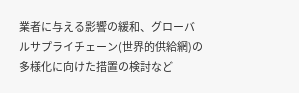業者に与える影響の緩和、グローバルサプライチェーン(世界的供給網)の多様化に向けた措置の検討など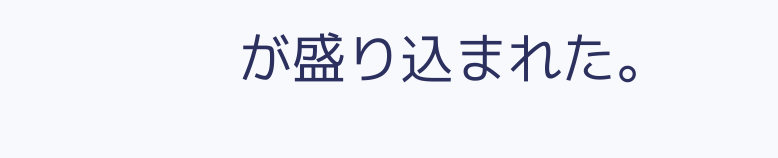が盛り込まれた。